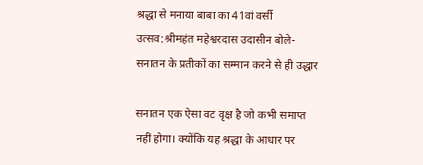श्रद्धा से मनाया बाबा का 41वां वर्सी उत्सव:श्रीमहंत महेश्वरदास उदासीन बोले-सनातन के प्रतीकों का सम्मान करने से ही उद्धार

सनातन एक ऐसा वट वृक्ष है जो कभी समाप्त नहीं होगा। क्योंकि यह श्रद्धा के आधार पर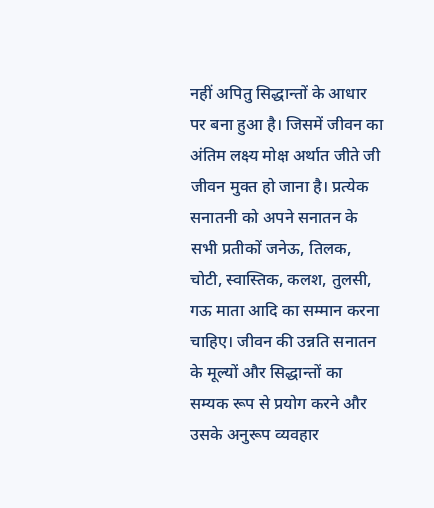नहीं अपितु सिद्धान्तों के आधार पर बना हुआ है। जिसमें जीवन का अंतिम लक्ष्य मोक्ष अर्थात जीते जी जीवन मुक्त हो जाना है। प्रत्येक सनातनी को अपने सनातन के सभी प्रतीकों जनेऊ, तिलक, चोटी, स्वास्तिक, कलश, तुलसी, गऊ माता आदि का सम्मान करना चाहिए। जीवन की उन्नति सनातन के मूल्यों और सिद्धान्तों का सम्यक रूप से प्रयोग करने और उसके अनुरूप व्यवहार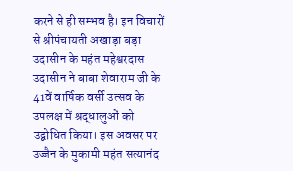करने से ही सम्भव है। इन विचारों से श्रीपंचायती अखाड़ा बड़ा उदासीन के महंत महेश्वरदास उदासीन ने बाबा शेवाराम जी के 41वें वार्षिक वर्सी उत्सव के उपलक्ष में श्रद्धालुओं को उद्बोधित किया। इस अवसर पर उज्जैन के मुकामी महंत सत्यानंद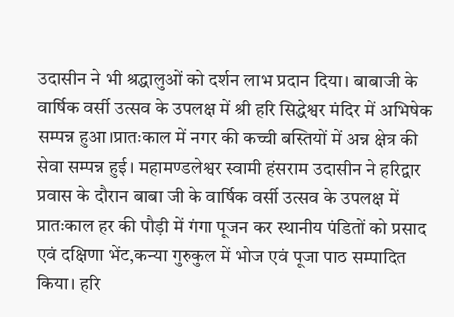उदासीन ने भी श्रद्धालुओं को दर्शन लाभ प्रदान दिया। बाबाजी के वार्षिक वर्सी उत्सव के उपलक्ष में श्री हरि सिद्धेश्वर मंदिर में अभिषेक सम्पन्न हुआ।प्रातःकाल में नगर की कच्ची बस्तियों में अन्न क्षेत्र की सेवा सम्पन्न हुई। महामण्डलेश्वर स्वामी हंसराम उदासीन ने हरिद्वार प्रवास के दौरान बाबा जी के वार्षिक वर्सी उत्सव के उपलक्ष में प्रातःकाल हर की पौड़ी में गंगा पूजन कर स्थानीय पंडितों को प्रसाद एवं दक्षिणा भेंट,कन्या गुरुकुल में भोज एवं पूजा पाठ सम्पादित किया। हरि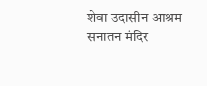शेवा उदासीन आश्रम सनातन मंदिर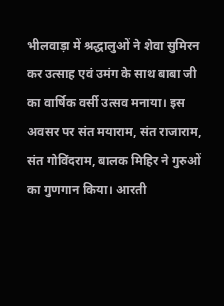भीलवाड़ा में श्रद्धालुओं ने शेवा सुमिरन कर उत्साह एवं उमंग के साथ बाबा जी का वार्षिक वर्सी उत्सव मनाया। इस अवसर पर संत मयाराम, संत राजाराम, संत गोविंदराम, बालक मिहिर ने गुरुओं का गुणगान किया। आरती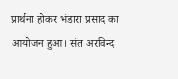प्रार्थना होकर भंडारा प्रसाद का आयोजन हुआ। संत अरविन्द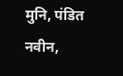मुनि, पंडित नवीन,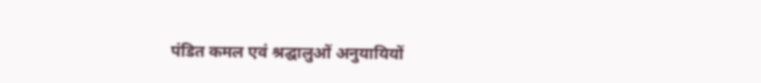पंडित कमल एवं श्रद्घालुओं अनुयायियों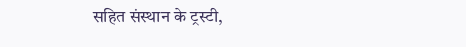सहित संस्थान के ट्रस्टी,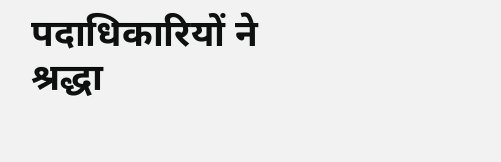पदाधिकारियों ने श्रद्धा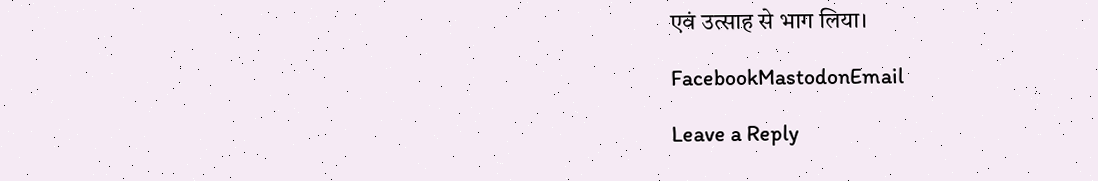एवं उत्साह से भाग लिया।

FacebookMastodonEmail

Leave a Reply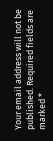Your email address will not be published. Required fields are marked *